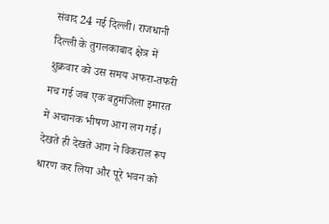संवाद 24 नई दिल्ली। राजधानी दिल्ली के तुगलकाबाद क्षेत्र में शुक्रवार को उस समय अफरा-तफरी मच गई जब एक बहुमंजिला इमारत में अचानक भीषण आग लग गई। देखते ही देखते आग ने विकराल रूप धारण कर लिया और पूरे भवन को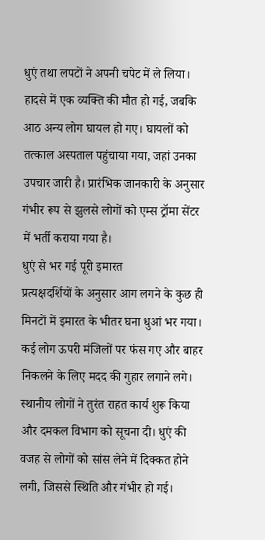धुएं तथा लपटों ने अपनी चपेट में ले लिया। हादसे में एक व्यक्ति की मौत हो गई, जबकि आठ अन्य लोग घायल हो गए। घायलों को तत्काल अस्पताल पहुंचाया गया, जहां उनका उपचार जारी है। प्रारंभिक जानकारी के अनुसार गंभीर रूप से झुलसे लोगों को एम्स ट्रॉमा सेंटर में भर्ती कराया गया है।
धुएं से भर गई पूरी इमारत
प्रत्यक्षदर्शियों के अनुसार आग लगने के कुछ ही मिनटों में इमारत के भीतर घना धुआं भर गया। कई लोग ऊपरी मंजिलों पर फंस गए और बाहर निकलने के लिए मदद की गुहार लगाने लगे। स्थानीय लोगों ने तुरंत राहत कार्य शुरू किया और दमकल विभाग को सूचना दी। धुएं की वजह से लोगों को सांस लेने में दिक्कत होने लगी, जिससे स्थिति और गंभीर हो गई।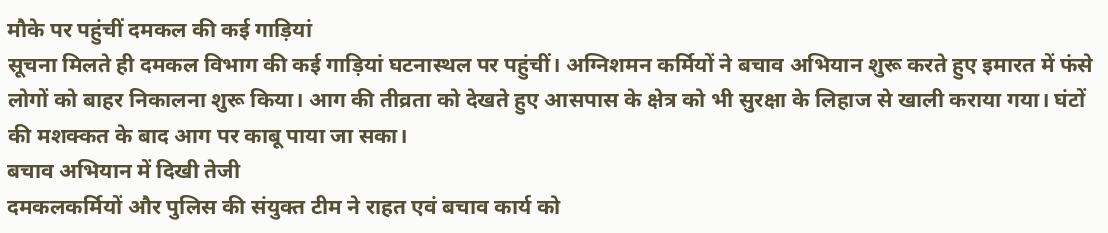मौके पर पहुंचीं दमकल की कई गाड़ियां
सूचना मिलते ही दमकल विभाग की कई गाड़ियां घटनास्थल पर पहुंचीं। अग्निशमन कर्मियों ने बचाव अभियान शुरू करते हुए इमारत में फंसे लोगों को बाहर निकालना शुरू किया। आग की तीव्रता को देखते हुए आसपास के क्षेत्र को भी सुरक्षा के लिहाज से खाली कराया गया। घंटों की मशक्कत के बाद आग पर काबू पाया जा सका।
बचाव अभियान में दिखी तेजी
दमकलकर्मियों और पुलिस की संयुक्त टीम ने राहत एवं बचाव कार्य को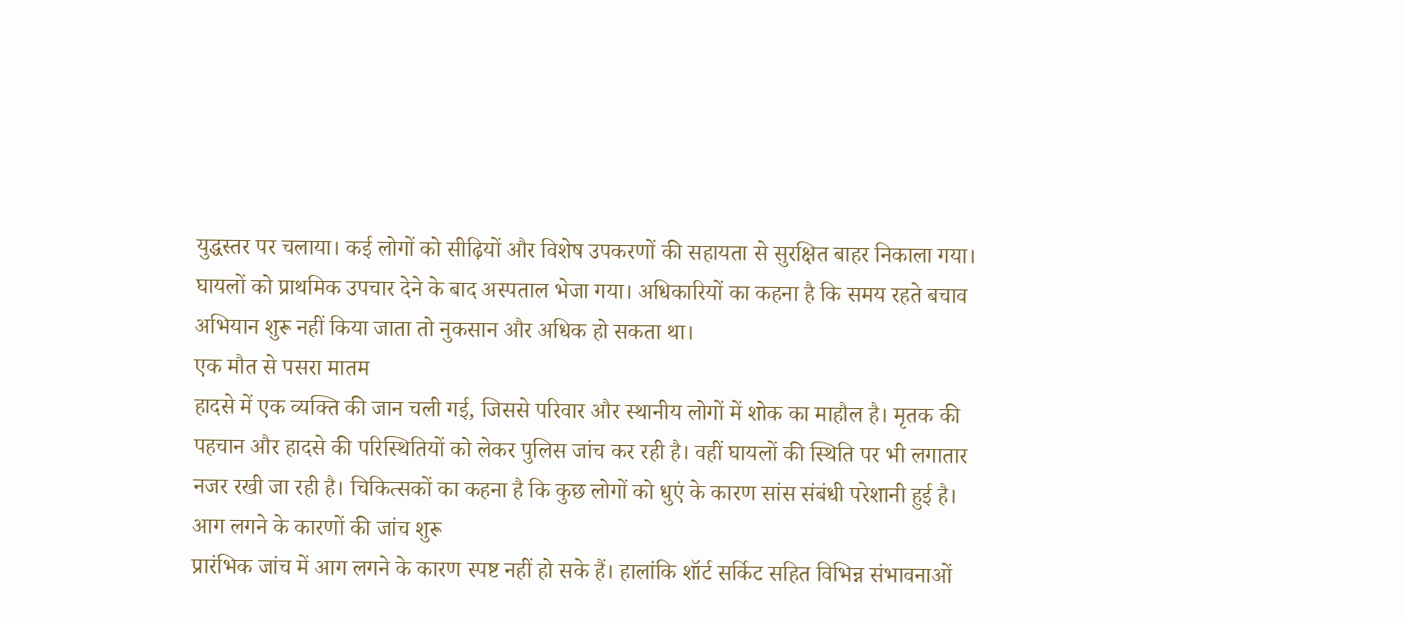युद्धस्तर पर चलाया। कई लोगों को सीढ़ियों और विशेष उपकरणों की सहायता से सुरक्षित बाहर निकाला गया। घायलों को प्राथमिक उपचार देने के बाद अस्पताल भेजा गया। अधिकारियों का कहना है कि समय रहते बचाव अभियान शुरू नहीं किया जाता तो नुकसान और अधिक हो सकता था।
एक मौत से पसरा मातम
हादसे में एक व्यक्ति की जान चली गई, जिससे परिवार और स्थानीय लोगों में शोक का माहौल है। मृतक की पहचान और हादसे की परिस्थितियों को लेकर पुलिस जांच कर रही है। वहीं घायलों की स्थिति पर भी लगातार नजर रखी जा रही है। चिकित्सकों का कहना है कि कुछ लोगों को धुएं के कारण सांस संबंधी परेशानी हुई है।
आग लगने के कारणों की जांच शुरू
प्रारंभिक जांच में आग लगने के कारण स्पष्ट नहीं हो सके हैं। हालांकि शॉर्ट सर्किट सहित विभिन्न संभावनाओं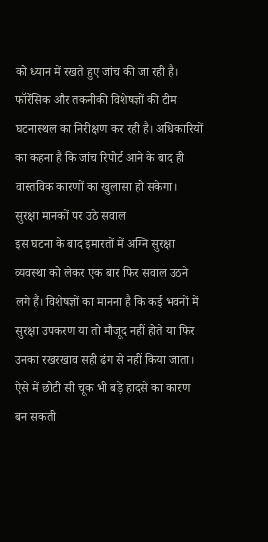को ध्यान में रखते हुए जांच की जा रही है। फॉरेंसिक और तकनीकी विशेषज्ञों की टीम घटनास्थल का निरीक्षण कर रही है। अधिकारियों का कहना है कि जांच रिपोर्ट आने के बाद ही वास्तविक कारणों का खुलासा हो सकेगा।
सुरक्षा मानकों पर उठे सवाल
इस घटना के बाद इमारतों में अग्नि सुरक्षा व्यवस्था को लेकर एक बार फिर सवाल उठने लगे हैं। विशेषज्ञों का मानना है कि कई भवनों में सुरक्षा उपकरण या तो मौजूद नहीं होते या फिर उनका रखरखाव सही ढंग से नहीं किया जाता। ऐसे में छोटी सी चूक भी बड़े हादसे का कारण बन सकती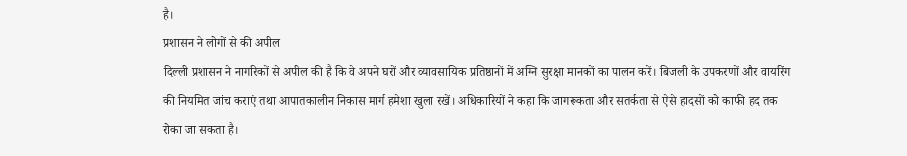है।
प्रशासन ने लोगों से की अपील
दिल्ली प्रशासन ने नागरिकों से अपील की है कि वे अपने घरों और व्यावसायिक प्रतिष्ठानों में अग्नि सुरक्षा मानकों का पालन करें। बिजली के उपकरणों और वायरिंग की नियमित जांच कराएं तथा आपातकालीन निकास मार्ग हमेशा खुला रखें। अधिकारियों ने कहा कि जागरूकता और सतर्कता से ऐसे हादसों को काफी हद तक रोका जा सकता है।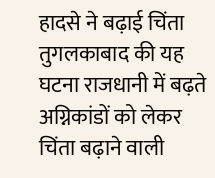हादसे ने बढ़ाई चिंता
तुगलकाबाद की यह घटना राजधानी में बढ़ते अग्निकांडों को लेकर चिंता बढ़ाने वाली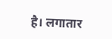है। लगातार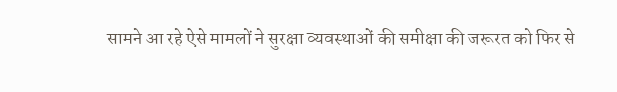सामने आ रहे ऐसे मामलों ने सुरक्षा व्यवस्थाओं की समीक्षा की जरूरत को फिर से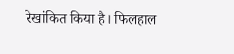रेखांकित किया है। फिलहाल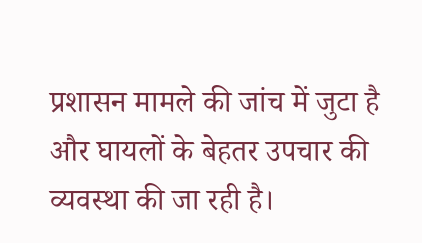प्रशासन मामले की जांच में जुटा है और घायलों के बेहतर उपचार की व्यवस्था की जा रही है।